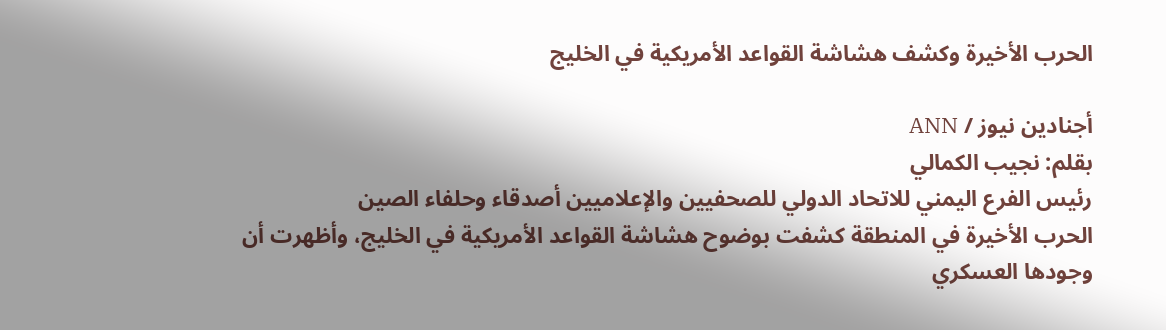الحرب الأخيرة وكشف هشاشة القواعد الأمريكية في الخليج

أجنادين نيوز / ANN
بقلم: نجيب الكمالي
رئيس الفرع اليمني للاتحاد الدولي للصحفيين والإعلاميين أصدقاء وحلفاء الصين
الحرب الأخيرة في المنطقة كشفت بوضوح هشاشة القواعد الأمريكية في الخليج، وأظهرت أن وجودها العسكري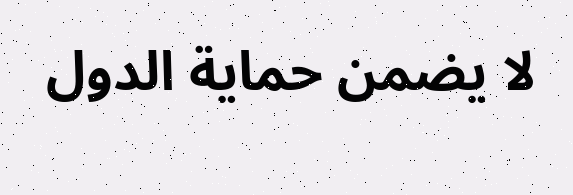لا يضمن حماية الدول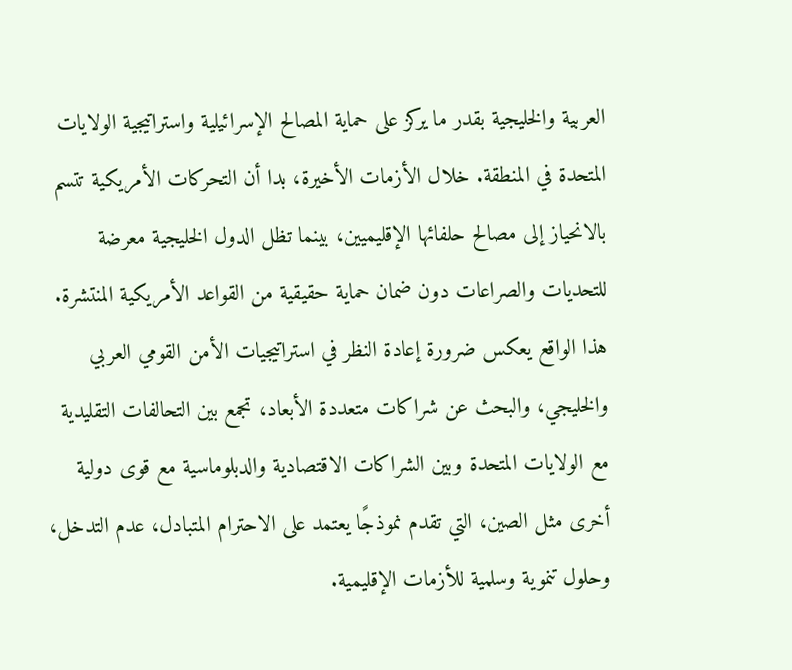العربية والخليجية بقدر ما يركز على حماية المصالح الإسرائيلية واستراتيجية الولايات المتحدة في المنطقة. خلال الأزمات الأخيرة، بدا أن التحركات الأمريكية تتسم بالانحياز إلى مصالح حلفائها الإقليميين، بينما تظل الدول الخليجية معرضة للتحديات والصراعات دون ضمان حماية حقيقية من القواعد الأمريكية المنتشرة.
هذا الواقع يعكس ضرورة إعادة النظر في استراتيجيات الأمن القومي العربي والخليجي، والبحث عن شراكات متعددة الأبعاد، تجمع بين التحالفات التقليدية مع الولايات المتحدة وبين الشراكات الاقتصادية والدبلوماسية مع قوى دولية أخرى مثل الصين، التي تقدم نموذجًا يعتمد على الاحترام المتبادل، عدم التدخل، وحلول تنموية وسلمية للأزمات الإقليمية.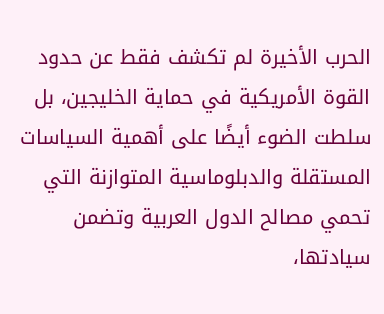الحرب الأخيرة لم تكشف فقط عن حدود القوة الأمريكية في حماية الخليجين، بل سلطت الضوء أيضًا على أهمية السياسات المستقلة والدبلوماسية المتوازنة التي تحمي مصالح الدول العربية وتضمن سيادتها،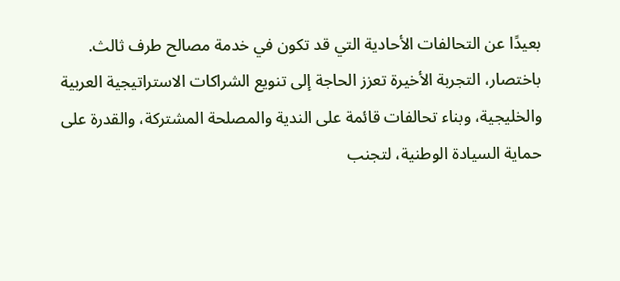بعيدًا عن التحالفات الأحادية التي قد تكون في خدمة مصالح طرف ثالث.
باختصار، التجربة الأخيرة تعزز الحاجة إلى تنويع الشراكات الاستراتيجية العربية والخليجية، وبناء تحالفات قائمة على الندية والمصلحة المشتركة، والقدرة على حماية السيادة الوطنية، لتجنب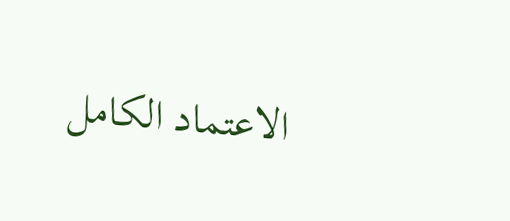الاعتماد الكامل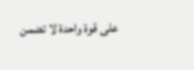على قوة واحدة لا تضمن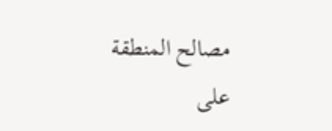مصالح المنطقة على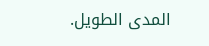المدى الطويل.